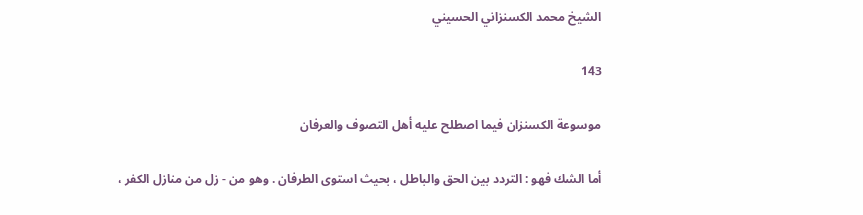الشيخ محمد الكسنزاني الحسيني

143

موسوعة الكسنزان فيما اصطلح عليه أهل التصوف والعرفان

أما الشك فهو : التردد بين الحق والباطل ، بحيث استوى الطرفان . وهو من - زل من منازل الكفر ،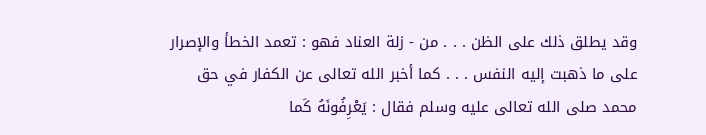وقد يطلق ذلك على الظن . . . من - زلة العناد فهو : تعمد الخطأ والإصرار على ما ذهبت إليه النفس . . . كما أخبر الله تعالى عن الكفار في حق محمد صلى الله تعالى عليه وسلم فقال : يَعْرِفُونَهُ كَما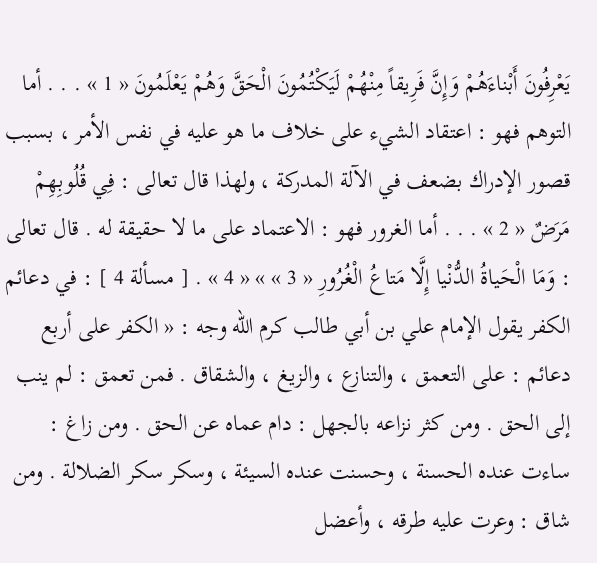يَعْرِفُونَ أَبْناءَهُمْ وَإِنَّ فَرِيقاً مِنْهُمْ لَيَكْتُمُونَ الْحَقَّ وَهُمْ يَعْلَمُونَ « 1 » . . . أما التوهم فهو : اعتقاد الشيء على خلاف ما هو عليه في نفس الأمر ، بسبب قصور الإدراك بضعف في الآلة المدركة ، ولهذا قال تعالى : فِي قُلُوبِهِمْ مَرَضٌ « 2 » . . . أما الغرور فهو : الاعتماد على ما لا حقيقة له . قال تعالى : وَمَا الْحَياةُ الدُّنْيا إِلَّا مَتاعُ الْغُرُورِ « 3 » » « 4 » . [ مسألة 4 ] : في دعائم الكفر يقول الإمام علي بن أبي طالب كرم الله وجه : « الكفر على أربع دعائم : على التعمق ، والتنازع ، والزيغ ، والشقاق . فمن تعمق : لم ينب إلى الحق . ومن كثر نزاعه بالجهل : دام عماه عن الحق . ومن زاغ : ساءت عنده الحسنة ، وحسنت عنده السيئة ، وسكر سكر الضلالة . ومن شاق : وعرت عليه طرقه ، وأعضل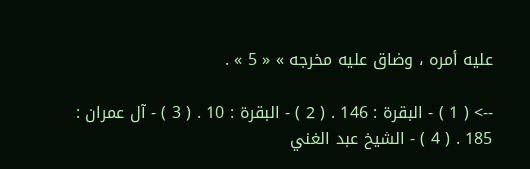عليه أمره ، وضاق عليه مخرجه » « 5 » .

--> ( 1 ) - البقرة : 146 . ( 2 ) - البقرة : 10 . ( 3 ) - آل عمران : 185 . ( 4 ) - الشيخ عبد الغني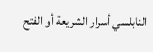النابلسي أسرار الشريعة أو الفتح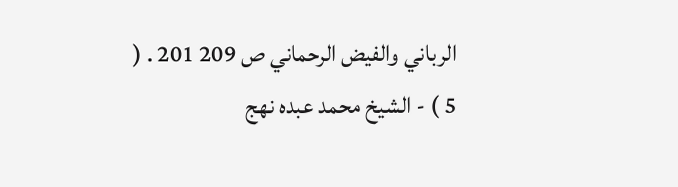الرباني والفيض الرحماني ص 209 201 . ( 5 ) - الشيخ محمد عبده نهج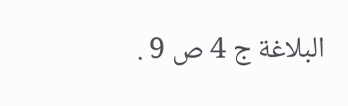البلاغة ج 4 ص 9 .